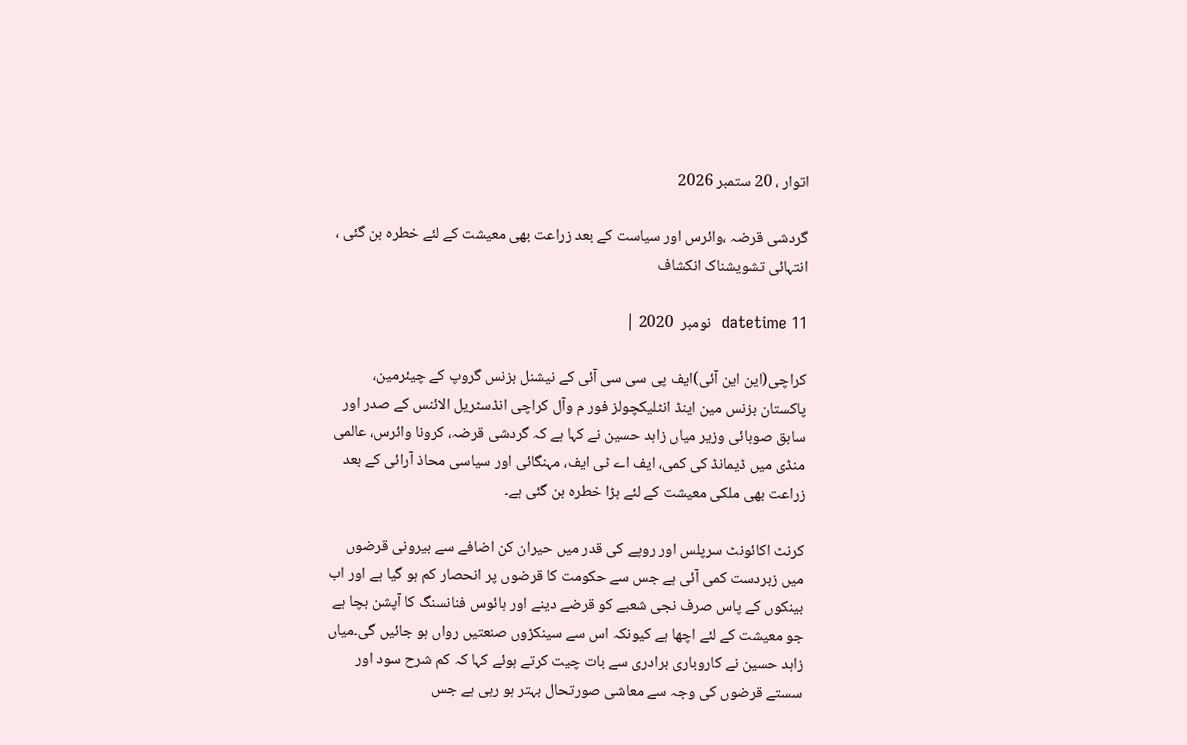اتوار ، 20 ستمبر 2026

گردشی قرضہ ،وائرس اور سیاست کے بعد زراعت بھی معیشت کے لئے خطرہ بن گئی ، انتہائی تشویشناک انکشاف

datetime 11  نومبر  2020 |

کراچی(این این آئی)ایف پی سی سی آئی کے نیشنل بزنس گروپ کے چیئرمین، پاکستان بزنس مین اینڈ انٹلیکچولز فور م وآل کراچی انڈسٹریل الائنس کے صدر اور سابق صوبائی وزیر میاں زاہد حسین نے کہا ہے کہ گردشی قرضہ، کرونا وائرس، عالمی منڈی میں ڈیمانڈ کی کمی، ایف اے ٹی ایف، مہنگائی اور سیاسی محاذ آرائی کے بعد زراعت بھی ملکی معیشت کے لئے بڑا خطرہ بن گئی ہے۔

کرنٹ اکائونٹ سرپلس اور روپے کی قدر میں حیران کن اضافے سے بیرونی قرضوں میں زبردست کمی آئی ہے جس سے حکومت کا قرضوں پر انحصار کم ہو گیا ہے اور اب بینکوں کے پاس صرف نجی شعبے کو قرضے دینے اور ہائوس فنانسنگ کا آپشن بچا ہے جو معیشت کے لئے اچھا ہے کیونکہ اس سے سینکڑوں صنعتیں رواں ہو جائیں گی۔میاں زاہد حسین نے کاروباری برادری سے بات چیت کرتے ہوئے کہا کہ کم شرح سود اور سستے قرضوں کی وجہ سے معاشی صورتحال بہتر ہو رہی ہے جس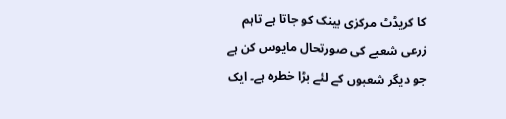کا کریڈٹ مرکزی بینک کو جاتا ہے تاہم زرعی شعبے کی صورتحال مایوس کن ہے جو دیگر شعبوں کے لئے بڑا خطرہ ہے۔ ایک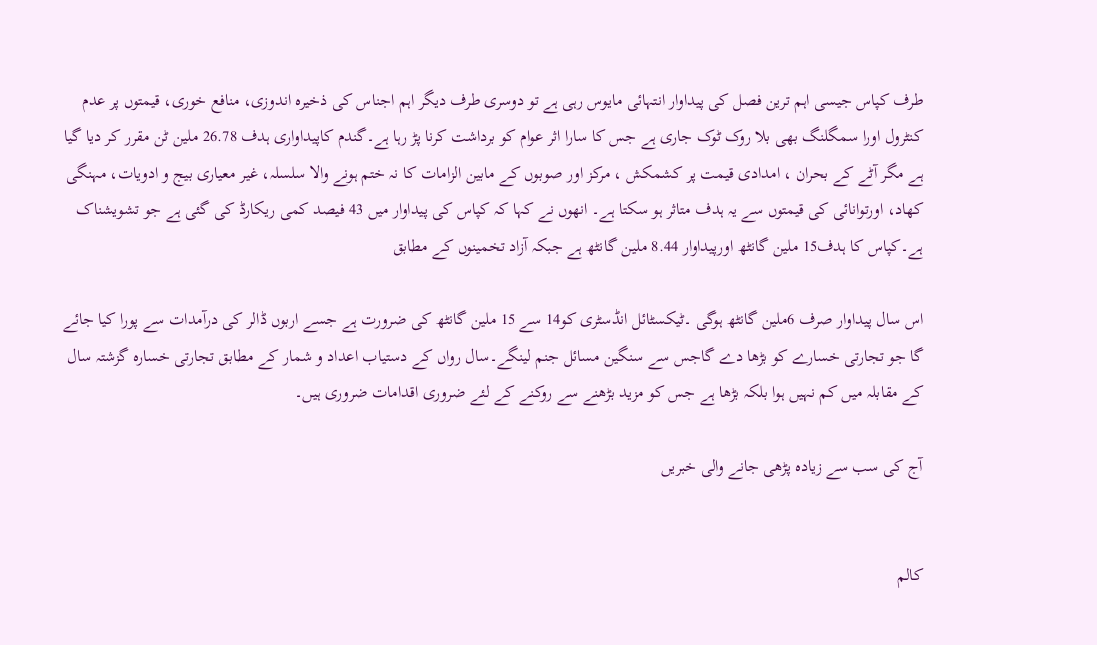طرف کپاس جیسی اہم ترین فصل کی پیداوار انتہائی مایوس رہی ہے تو دوسری طرف دیگر اہم اجناس کی ذخیرہ اندوزی، منافع خوری، قیمتوں پر عدم کنٹرول اورا سمگلنگ بھی بلا روک ٹوک جاری ہے جس کا سارا اثر عوام کو برداشت کرنا پڑ رہا ہے۔گندم کاپیداواری ہدف 26.78 ملین ٹن مقرر کر دیا گیا ہے مگر آٹے کے بحران ، امدادی قیمت پر کشمکش ، مرکز اور صوبوں کے مابین الزامات کا نہ ختم ہونے والا سلسلہ، غیر معیاری بیج و ادویات، مہنگی کھاد، اورتوانائی کی قیمتوں سے یہ ہدف متاثر ہو سکتا ہے۔ انھوں نے کہا کہ کپاس کی پیداوار میں 43 فیصد کمی ریکارڈ کی گئی ہے جو تشویشناک ہے۔کپاس کا ہدف15 ملین گانٹھ اورپیداوار 8.44 ملین گانٹھ ہے جبکہ آزاد تخمینوں کے مطابق

اس سال پیداوار صرف 6ملین گانٹھ ہوگی ۔ٹیکسٹائل انڈسٹری کو14 سے 15 ملین گانٹھ کی ضرورت ہے جسے اربوں ڈالر کی درآمدات سے پورا کیا جائے گا جو تجارتی خسارے کو بڑھا دے گاجس سے سنگین مسائل جنم لینگے۔سال رواں کے دستیاب اعداد و شمار کے مطابق تجارتی خسارہ گزشتہ سال کے مقابلہ میں کم نہیں ہوا بلکہ بڑھا ہے جس کو مزید بڑھنے سے روکنے کے لئے ضروری اقدامات ضروری ہیں۔

آج کی سب سے زیادہ پڑھی جانے والی خبریں


کالم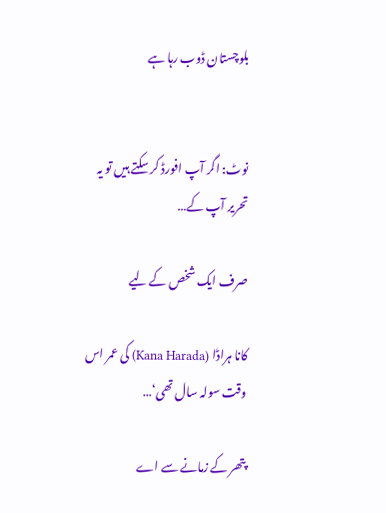بلوچستان ڈوب رہا ہے


نوٹ: اگر آپ افورڈ کر سکتے ہیں تو یہ تحریر آپ کے…

صرف ایک شخص کے لیے

کانا ہراڈا (Kana Harada) کی عمر اس وقت سولہ سال تھی‘…

پتھر کے زمانے سے اے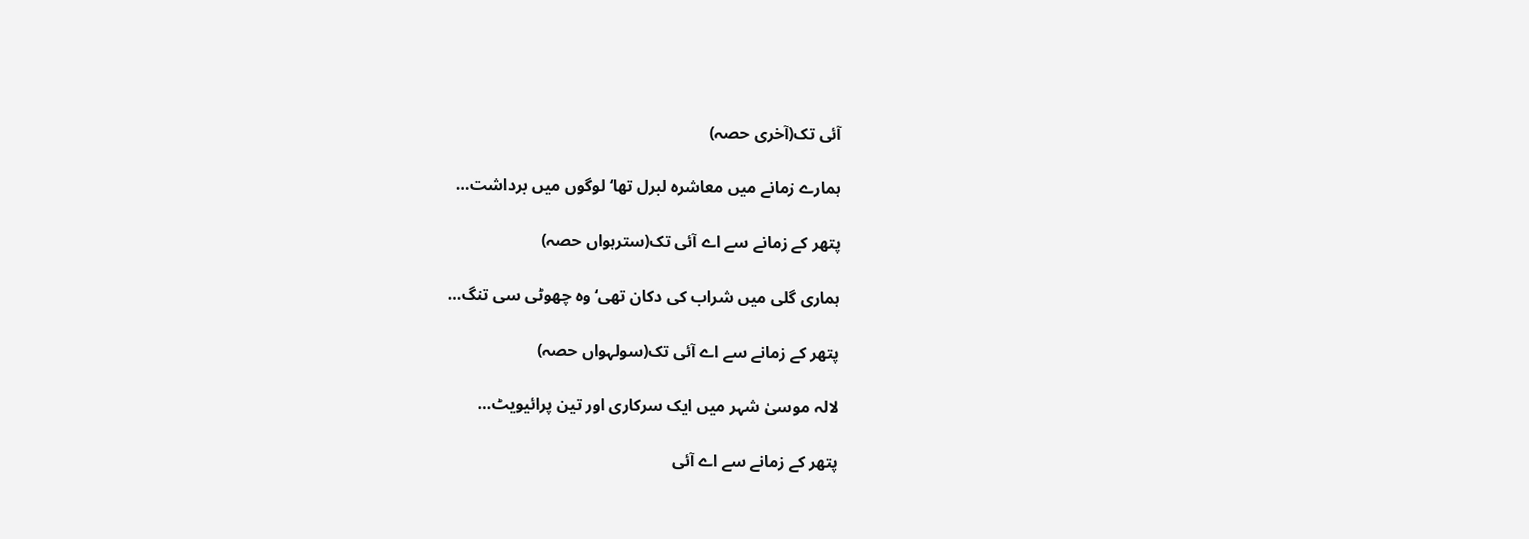آئی تک(آخری حصہ)

ہمارے زمانے میں معاشرہ لبرل تھا‘ لوگوں میں برداشت…

پتھر کے زمانے سے اے آئی تک(سترہواں حصہ)

ہماری گلی میں شراب کی دکان تھی‘ وہ چھوٹی سی تنگ…

پتھر کے زمانے سے اے آئی تک(سولہواں حصہ)

لالہ موسیٰ شہر میں ایک سرکاری اور تین پرائیویٹ…

پتھر کے زمانے سے اے آئی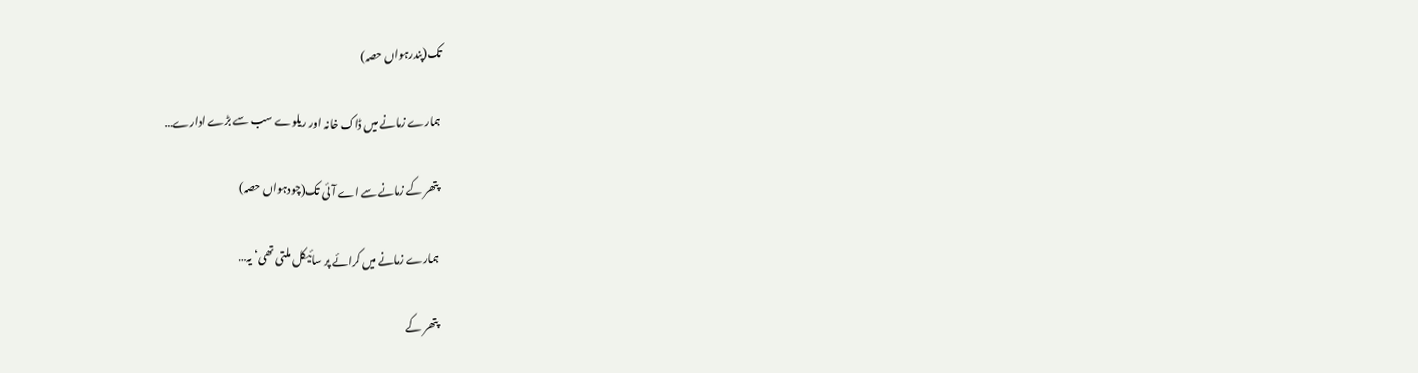تک(پندرہواں حصہ)

ہمارے زمانے میں ڈاک خانہ اور ریلوے سب سے بڑے ادارے…

پتھر کے زمانے سے اے آئی تک(چودہواں حصہ)

ہمارے زمانے میں کرائے پر سائیکل ملتی تھی‘ یہ…

پتھر کے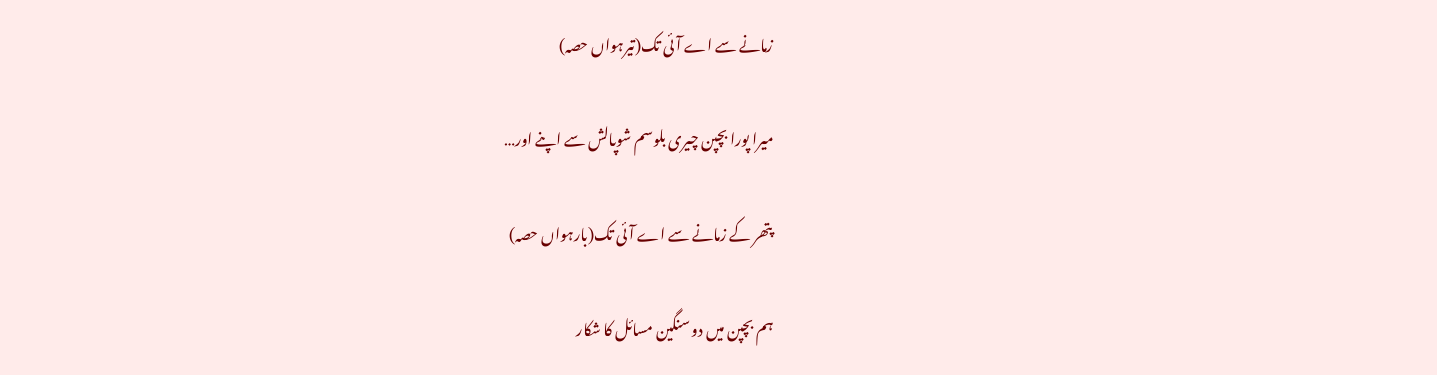زمانے سے اے آئی تک(تیرہواں حصہ)

میرا پورا بچپن چیری بلوسم شوپالش سے اپنے اور…

پتھر کے زمانے سے اے آئی تک(بارہواں حصہ)

ہم بچپن میں دو سنگین مسائل کا شکار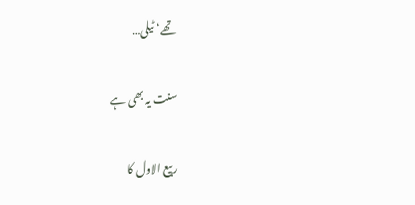تھے‘ ٹیلی…

سنت یہ بھی ہے

ربیع الاول کا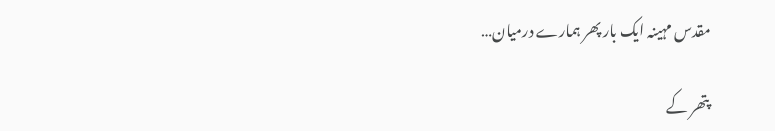مقدس مہینہ ایک بار پھر ہمارے درمیان…

پتھر کے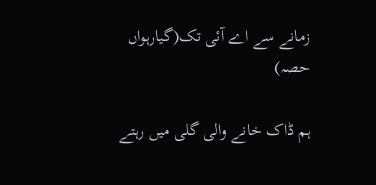زمانے سے اے آئی تک(گیارہواں حصہ)

ہم ڈاک خانے والی گلی میں رہتے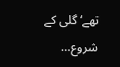تھے‘ گلی کے شروع…